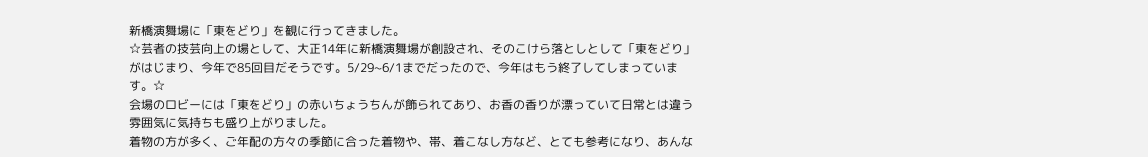新橋演舞場に「東をどり」を観に行ってきました。
☆芸者の技芸向上の場として、大正14年に新橋演舞場が創設され、そのこけら落としとして「東をどり」がはじまり、今年で85回目だそうです。5/29~6/1までだったので、今年はもう終了してしまっています。☆
会場のロビーには「東をどり」の赤いちょうちんが飾られてあり、お香の香りが漂っていて日常とは違う雰囲気に気持ちも盛り上がりました。
着物の方が多く、ご年配の方々の季節に合った着物や、帯、着こなし方など、とても参考になり、あんな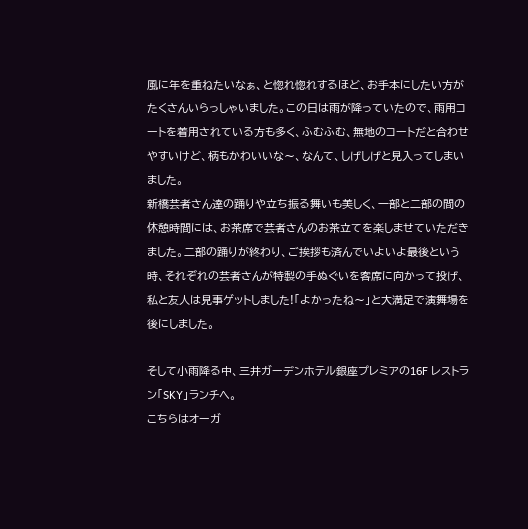風に年を重ねたいなぁ、と惚れ惚れするほど、お手本にしたい方がたくさんいらっしゃいました。この日は雨が降っていたので、雨用コートを着用されている方も多く、ふむふむ、無地のコートだと合わせやすいけど、柄もかわいいな〜、なんて、しげしげと見入ってしまいました。
新橋芸者さん達の踊りや立ち振る舞いも美しく、一部と二部の間の休憩時間には、お茶席で芸者さんのお茶立てを楽しませていただきました。二部の踊りが終わり、ご挨拶も済んでいよいよ最後という時、それぞれの芸者さんが特製の手ぬぐいを客席に向かって投げ、私と友人は見事ゲットしました!「よかったね〜」と大満足で演舞場を後にしました。

そして小雨降る中、三井ガーデンホテル銀座プレミアの16F レストラン「SKY」ランチへ。
こちらはオーガ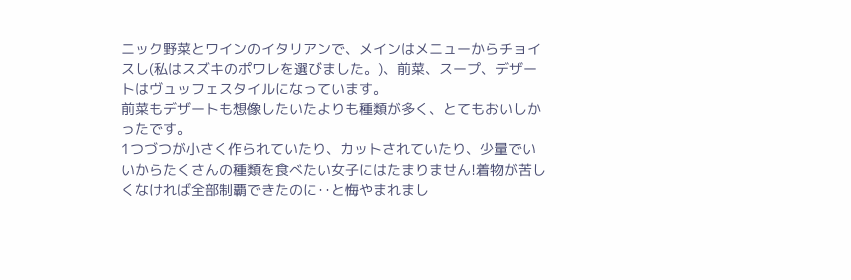ニック野菜とワインのイタリアンで、メインはメニューからチョイスし(私はスズキのポワレを選びました。)、前菜、スープ、デザートはヴュッフェスタイルになっています。
前菜もデザートも想像したいたよりも種類が多く、とてもおいしかったです。
1つづつが小さく作られていたり、カットされていたり、少量でいいからたくさんの種類を食べたい女子にはたまりません!着物が苦しくなければ全部制覇できたのに‥と悔やまれまし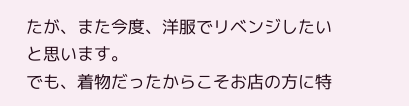たが、また今度、洋服でリベンジしたいと思います。
でも、着物だったからこそお店の方に特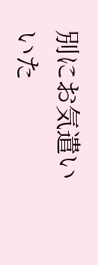別にお気遣いいた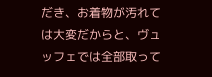だき、お着物が汚れては大変だからと、ヴュッフェでは全部取って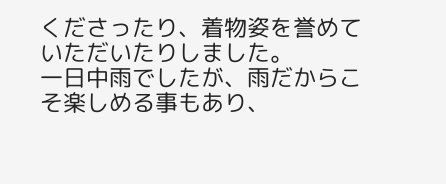くださったり、着物姿を誉めていただいたりしました。
一日中雨でしたが、雨だからこそ楽しめる事もあり、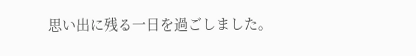思い出に残る一日を過ごしました。